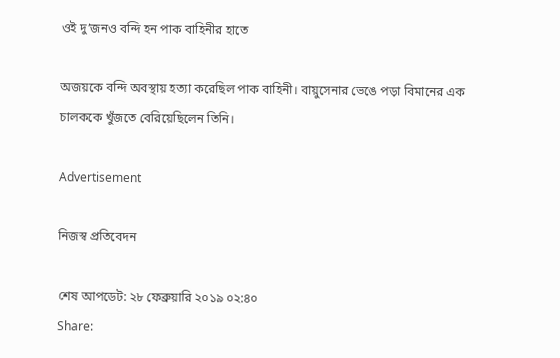ওই দু’জনও বন্দি হন পাক বাহিনীর হাতে

অজয়কে বন্দি অবস্থায় হত্যা করেছিল পাক বাহিনী। বায়ুসেনার ভেঙে পড়া বিমানের এক চালককে খুঁজতে বেরিয়েছিলেন তিনি।

Advertisement

নিজস্ব প্রতিবেদন

শেষ আপডেট: ২৮ ফেব্রুয়ারি ২০১৯ ০২:৪০
Share: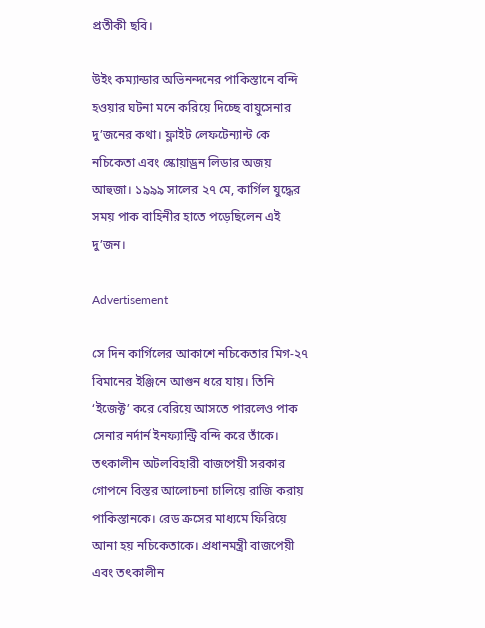প্রতীকী ছবি।

উইং কম্যান্ডার অভিনন্দনের পাকিস্তানে বন্দি হওয়ার ঘটনা মনে করিয়ে দিচ্ছে বায়ুসেনার দু’জনের কথা। ফ্লাইট লেফটেন্যান্ট কে নচিকেতা এবং স্কোয়াড্রন লিডার অজয় আহুজা। ১৯৯৯ সালের ২৭ মে, কার্গিল যুদ্ধের সময় পাক বাহিনীর হাতে পড়েছিলেন এই দু’জন।

Advertisement

সে দিন কার্গিলের আকাশে নচিকেতার মিগ-২৭ বিমানের ইঞ্জিনে আগুন ধরে যায়। তিনি ‘ইজেক্ট’ করে বেরিয়ে আসতে পারলেও পাক সেনার নর্দার্ন ইনফ্যান্ট্রি বন্দি করে তাঁকে। তৎকালীন অটলবিহারী বাজপেয়ী সরকার গোপনে বিস্তর আলোচনা চালিয়ে রাজি করায় পাকিস্তানকে। রেড ক্রসের মাধ্যমে ফিরিয়ে আনা হয় নচিকেতাকে। প্রধানমন্ত্রী বাজপেয়ী এবং তৎকালীন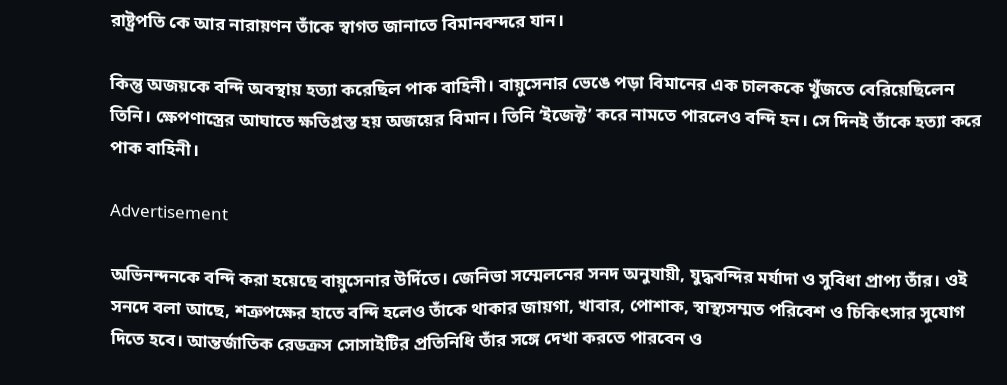রাষ্ট্রপতি কে আর নারায়ণন তাঁকে স্বাগত জানাতে বিমানবন্দরে যান।

কিন্তু অজয়কে বন্দি অবস্থায় হত্যা করেছিল পাক বাহিনী। বায়ুসেনার ভেঙে পড়া বিমানের এক চালককে খুঁজতে বেরিয়েছিলেন তিনি। ক্ষেপণাস্ত্রের আঘাতে ক্ষতিগ্রস্ত হয় অজয়ের বিমান। তিনি ‘ইজেক্ট’ করে নামতে পারলেও বন্দি হন। সে দিনই তাঁকে হত্যা করে পাক বাহিনী।

Advertisement

অভিনন্দনকে বন্দি করা হয়েছে বায়ুসেনার উর্দিতে। জেনিভা সম্মেলনের সনদ অনুযায়ী, যুদ্ধবন্দির মর্যাদা ও সুবিধা প্রাপ্য তাঁর। ওই সনদে বলা আছে, শত্রুপক্ষের হাতে বন্দি হলেও তাঁকে থাকার জায়গা, খাবার, পোশাক, স্বাস্থ্যসম্মত পরিবেশ ও চিকিৎসার সুযোগ দিতে হবে। আন্তর্জাতিক রেডক্রস সোসাইটির প্রতিনিধি তাঁর সঙ্গে দেখা করতে পারবেন ও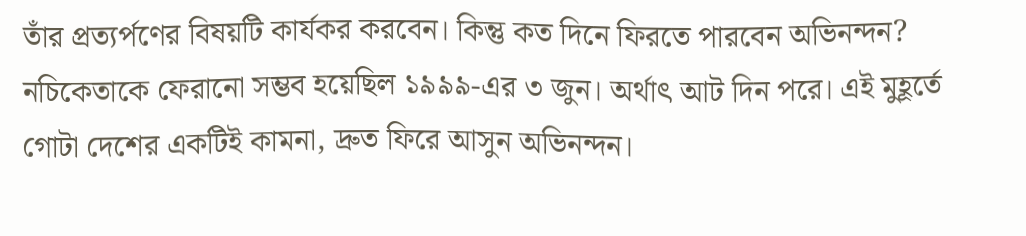তাঁর প্রত্যর্পণের বিষয়টি কার্যকর করবেন। কিন্তু কত দিনে ফিরতে পারবেন অভিনন্দন? নচিকেতাকে ফেরানো সম্ভব হয়েছিল ১৯৯৯-এর ৩ জুন। অর্থাৎ আট দিন পরে। এই মুহূর্তে গোটা দেশের একটিই কামনা, দ্রুত ফিরে আসুন অভিনন্দন।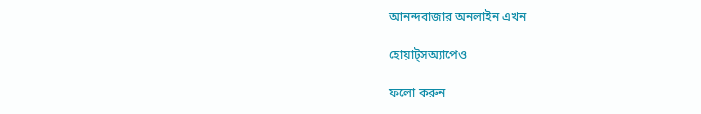আনন্দবাজার অনলাইন এখন

হোয়াট্‌সঅ্যাপেও

ফলো করুন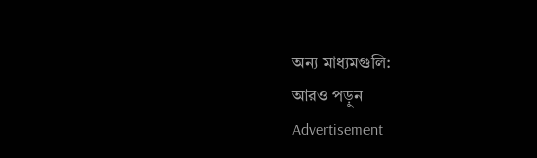অন্য মাধ্যমগুলি:
আরও পড়ুন
Advertisement